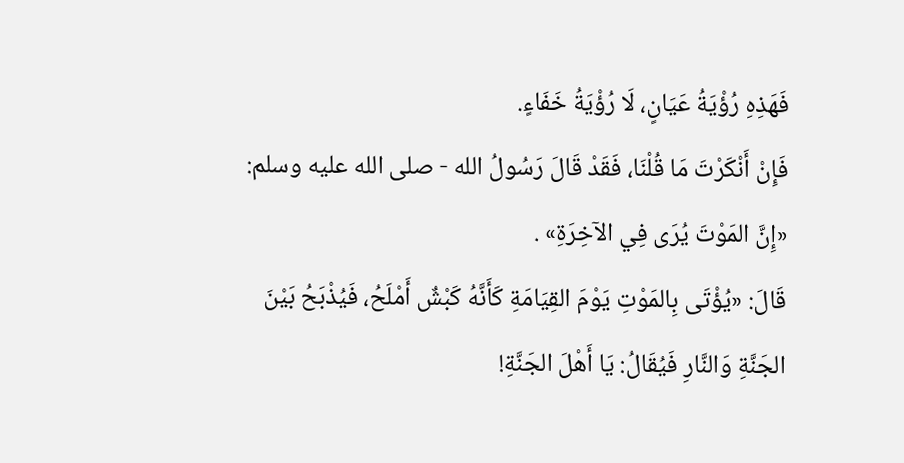فَهَذِهِ رُؤْيَةُ عَيَانٍ، لَا رُؤْيَةُ خَفَاءٍ.
فَإِنْ أَنْكَرْتَ مَا قُلْنَا، فَقَدْ قَالَ رَسُولُ الله - صلى الله عليه وسلم: «إِنَّ المَوْتَ يُرَى فِي الآخِرَةِ» .
قَالَ: «يُؤْتَى بِالمَوْتِ يَوْمَ القِيَامَةِ كَأَنَّهُ كَبْشٌ أَمْلَحُ، فَيُذْبَحُ بَيْنَ الجَنَّةِ وَالنَّارِ فَيُقَالُ: يَا أَهْلَ الجَنَّةِ!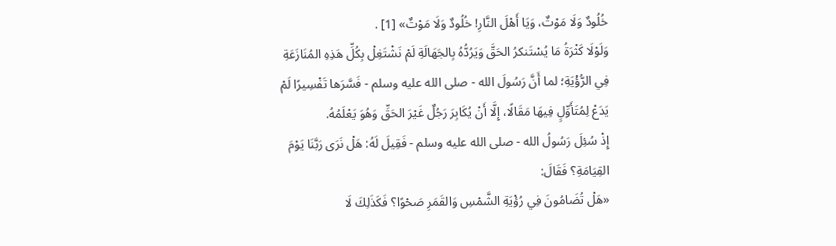خُلُودٌ وَلَا مَوْتٌ، وَيَا أَهْلَ النَّارِ! خُلُودٌ وَلَا مَوْتٌ» [1] .
وَلَوْلَا كَثْرَةُ مَا يُسْتَنكرُ الحَقَّ وَيَرُدُّهُ بِالجَهَالَةِ لَمْ نَشْتَغِلْ بِكُلِّ هَذِهِ المُنَازَعَةِ فِي الرُّؤْيَةِ؛ لما أَنَّ رَسُولَ الله - صلى الله عليه وسلم - فَسَّرَها تَفْسِيرًا لَمْ يَدَعْ لِمُتَأَوِّلٍ فِيهَا مَقَالًا، إِلَّا أَنْ يُكَابِرَ رَجُلٌ غَيْرَ الحَقِّ وَهُوَ يَعْلَمُهُ.
إِذْ سُئِلَ رَسُولُ الله - صلى الله عليه وسلم - فَقِيلَ لَهُ: هَلْ نَرَى رَبَّنَا يَوْمَ القِيَامَةِ؟ فَقَالَ:
«هَلْ تُضَامُونَ فِي رُؤْيَةِ الشَّمْسِ وَالقَمَرِ صَحْوًا؟ فَكَذَلِكَ لَا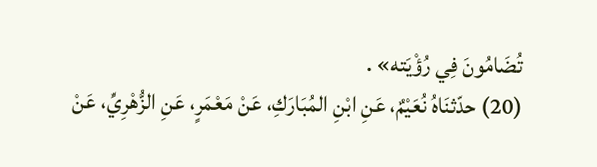تُضَامُونَ فِي رُؤْيَته» .
(20) حدّثنَاهُ نُعَيْمٌ، عَنِ ابْنِ المُبَارَكِ، عَنْ مَعْمَرٍ، عَنِ الزُّهْرِيِّ، عَنْ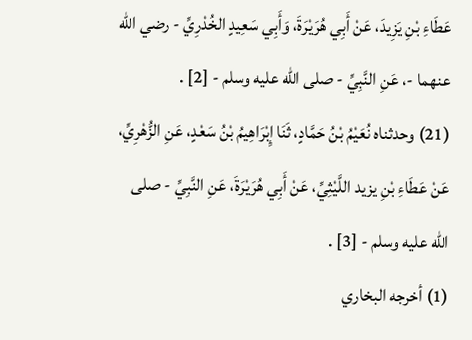عَطَاءِ بْنِ يَزِيدَ، عَنْ أَبِي هُرَيْرَةَ، وَأَبِي سَعِيدٍ الخُدْرِيِّ - رضي الله عنهما -، عَنِ النَّبِيِّ - صلى الله عليه وسلم - [2] .
(21) وحدثناه نُعَيْمُ بْنُ حَمَّادٍ، ثَنَا إِبْرَاهِيمُ بْنُ سَعْدٍ، عَنِ الزُّهْرِيِّ، عَنْ عَطَاءِ بْنِ يزيد اللَّيْثِيِّ، عَنْ أَبِي هُرَيْرَةَ، عَنِ النَّبِيِّ - صلى الله عليه وسلم - [3] .
(1) أخرجه البخاري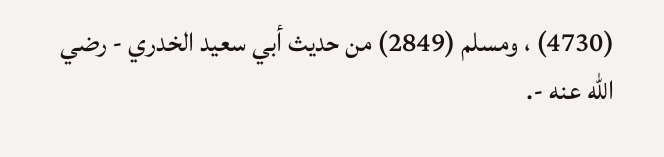(4730) ، ومسلم (2849) من حديث أبي سعيد الخدري - رضي الله عنه -.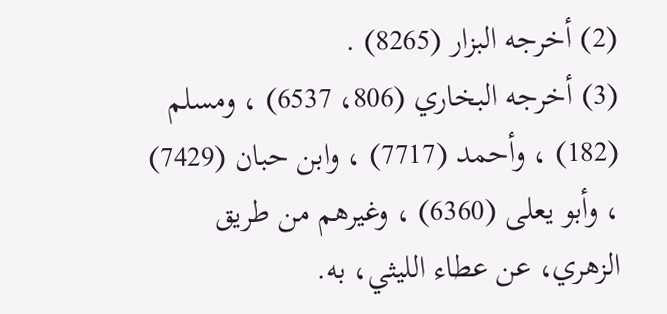(2) أخرجه البزار (8265) .
(3) أخرجه البخاري (806، 6537) ، ومسلم (182) ، وأحمد (7717) ، وابن حبان (7429) ، وأبو يعلى (6360) ، وغيرهم من طريق الزهري، عن عطاء الليثي، به.